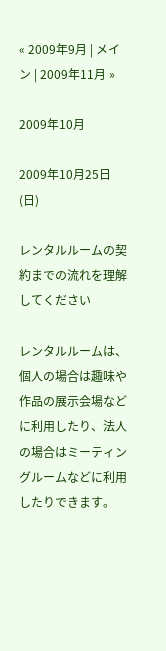« 2009年9月 | メイン | 2009年11月 »

2009年10月

2009年10月25日 (日)

レンタルルームの契約までの流れを理解してください

レンタルルームは、個人の場合は趣味や作品の展示会場などに利用したり、法人の場合はミーティングルームなどに利用したりできます。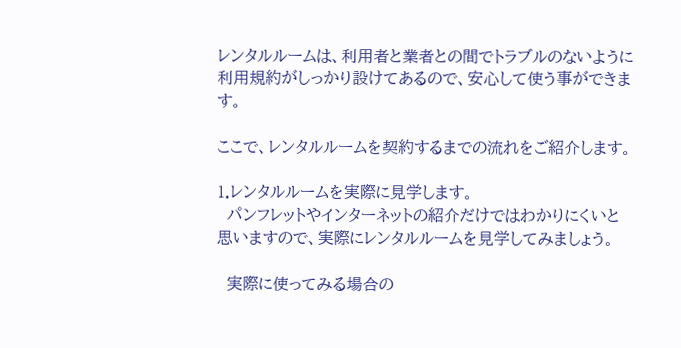レンタルルームは、利用者と業者との間でトラブルのないように利用規約がしっかり設けてあるので、安心して使う事ができます。

ここで、レンタルルームを契約するまでの流れをご紹介します。

1.レンタルルームを実際に見学します。
  パンフレットやインターネットの紹介だけではわかりにくいと思いますので、実際にレンタルルームを見学してみましょう。

  実際に使ってみる場合の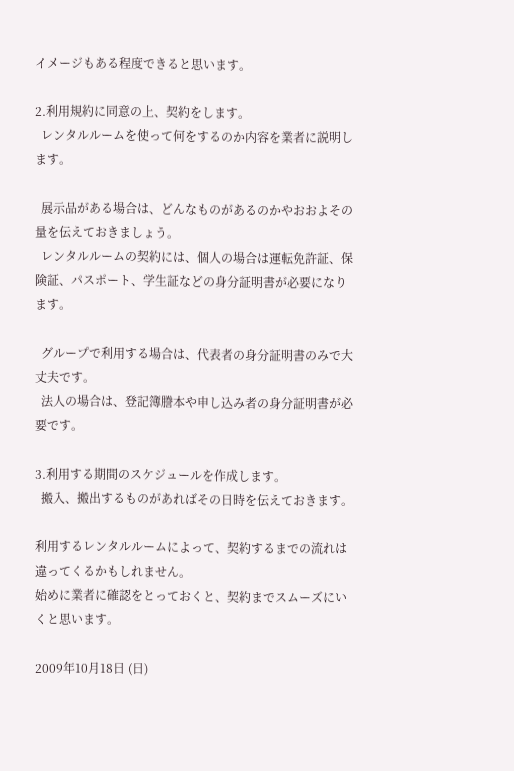イメージもある程度できると思います。

2.利用規約に同意の上、契約をします。
  レンタルルームを使って何をするのか内容を業者に説明します。

  展示品がある場合は、どんなものがあるのかやおおよその量を伝えておきましょう。
  レンタルルームの契約には、個人の場合は運転免許証、保険証、パスポート、学生証などの身分証明書が必要になります。

  グループで利用する場合は、代表者の身分証明書のみで大丈夫です。
  法人の場合は、登記簿謄本や申し込み者の身分証明書が必要です。

3.利用する期間のスケジュールを作成します。
  搬入、搬出するものがあればその日時を伝えておきます。

利用するレンタルルームによって、契約するまでの流れは違ってくるかもしれません。
始めに業者に確認をとっておくと、契約までスムーズにいくと思います。

2009年10月18日 (日)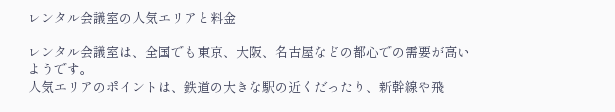レンタル会議室の人気エリアと料金

レンタル会議室は、全国でも東京、大阪、名古屋などの都心での需要が高いようです。
人気エリアのポイントは、鉄道の大きな駅の近くだったり、新幹線や飛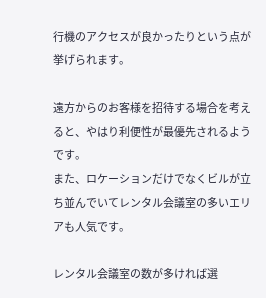行機のアクセスが良かったりという点が挙げられます。

遠方からのお客様を招待する場合を考えると、やはり利便性が最優先されるようです。
また、ロケーションだけでなくビルが立ち並んでいてレンタル会議室の多いエリアも人気です。

レンタル会議室の数が多ければ選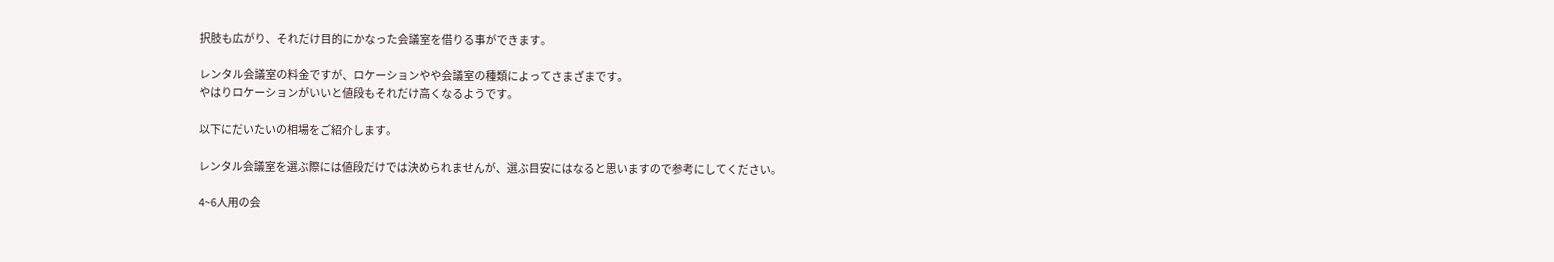択肢も広がり、それだけ目的にかなった会議室を借りる事ができます。

レンタル会議室の料金ですが、ロケーションやや会議室の種類によってさまざまです。
やはりロケーションがいいと値段もそれだけ高くなるようです。

以下にだいたいの相場をご紹介します。

レンタル会議室を選ぶ際には値段だけでは決められませんが、選ぶ目安にはなると思いますので参考にしてください。

4~6人用の会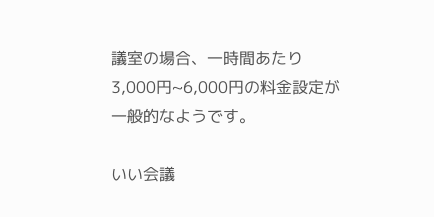議室の場合、一時間あたり3,000円~6,000円の料金設定が一般的なようです。

いい会議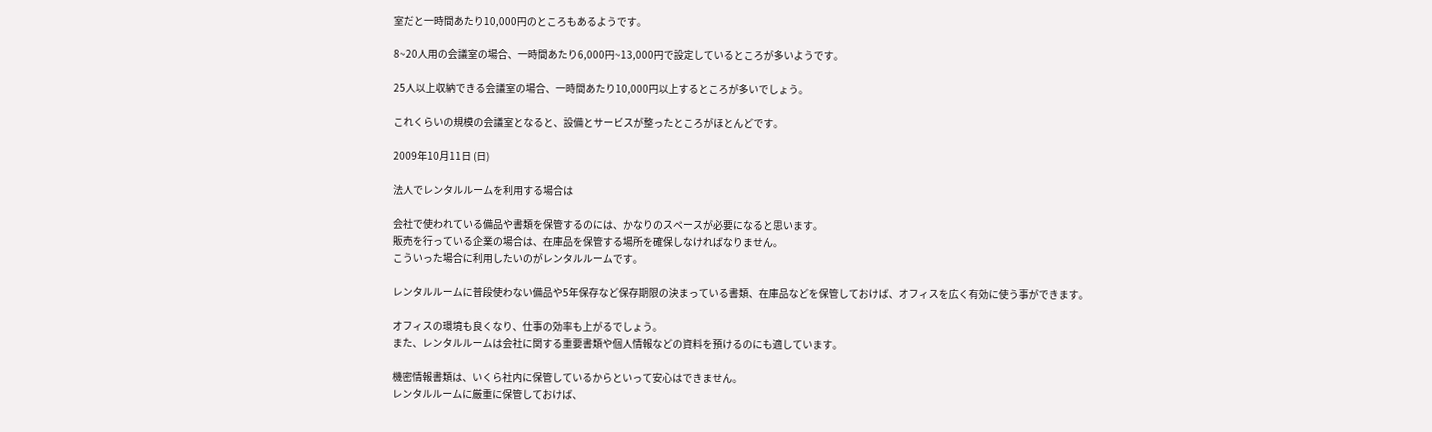室だと一時間あたり10,000円のところもあるようです。

8~20人用の会議室の場合、一時間あたり6,000円~13,000円で設定しているところが多いようです。

25人以上収納できる会議室の場合、一時間あたり10,000円以上するところが多いでしょう。

これくらいの規模の会議室となると、設備とサービスが整ったところがほとんどです。

2009年10月11日 (日)

法人でレンタルルームを利用する場合は

会社で使われている備品や書類を保管するのには、かなりのスペースが必要になると思います。
販売を行っている企業の場合は、在庫品を保管する場所を確保しなければなりません。
こういった場合に利用したいのがレンタルルームです。

レンタルルームに普段使わない備品や5年保存など保存期限の決まっている書類、在庫品などを保管しておけば、オフィスを広く有効に使う事ができます。

オフィスの環境も良くなり、仕事の効率も上がるでしょう。
また、レンタルルームは会社に関する重要書類や個人情報などの資料を預けるのにも適しています。

機密情報書類は、いくら社内に保管しているからといって安心はできません。
レンタルルームに厳重に保管しておけば、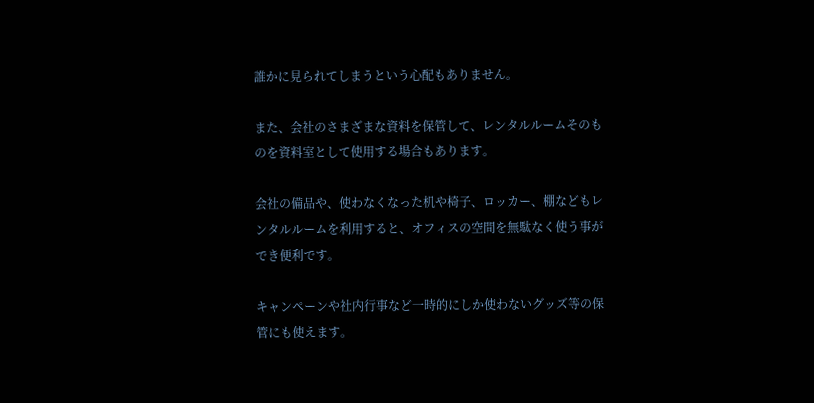誰かに見られてしまうという心配もありません。

また、会社のさまざまな資料を保管して、レンタルルームそのものを資料室として使用する場合もあります。

会社の備品や、使わなくなった机や椅子、ロッカー、棚などもレンタルルームを利用すると、オフィスの空間を無駄なく使う事ができ便利です。

キャンペーンや社内行事など一時的にしか使わないグッズ等の保管にも使えます。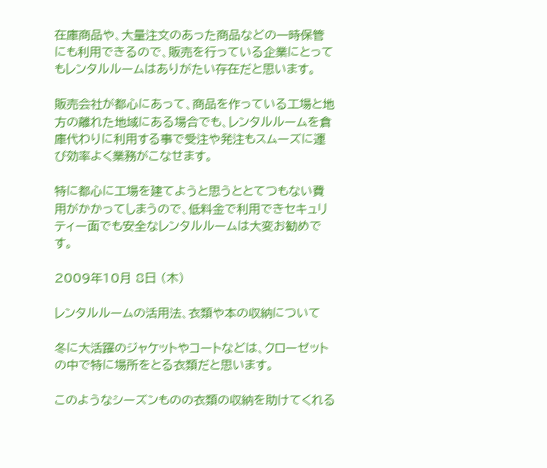在庫商品や、大量注文のあった商品などの一時保管にも利用できるので、販売を行っている企業にとってもレンタルルームはありがたい存在だと思います。

販売会社が都心にあって、商品を作っている工場と地方の離れた地域にある場合でも、レンタルルームを倉庫代わりに利用する事で受注や発注もスムーズに運び効率よく業務がこなせます。

特に都心に工場を建てようと思うととてつもない費用がかかってしまうので、低料金で利用できセキュリティー面でも安全なレンタルルームは大変お勧めです。

2009年10月 8日 (木)

レンタルルームの活用法、衣類や本の収納について

冬に大活躍のジャケットやコートなどは、クローゼットの中で特に場所をとる衣類だと思います。

このようなシーズンものの衣類の収納を助けてくれる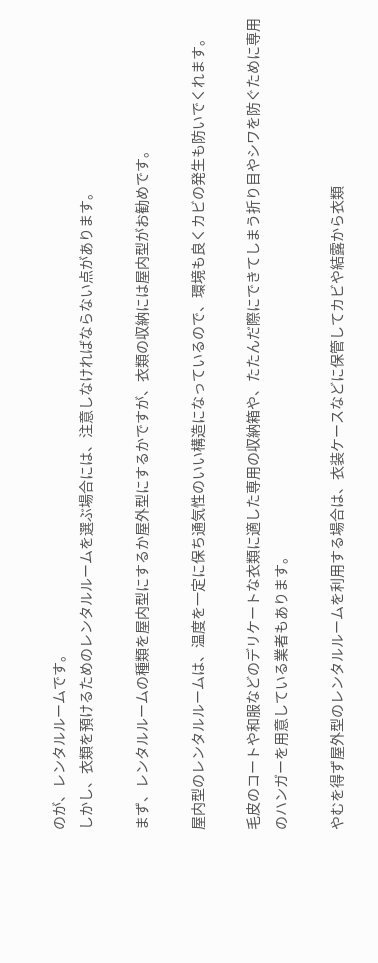のが、レンタルルームです。
しかし、衣類を預けるためのレンタルルームを選ぶ場合には、注意しなければならない点があります。

まず、レンタルルームの種類を屋内型にするか屋外型にするかですが、衣類の収納には屋内型がお勧めです。

屋内型のレンタルルームは、温度を一定に保ち通気性のいい構造になっているので、環境も良くカビの発生も防いでくれます。

毛皮のコートや和服などのデリケートな衣類に適した専用の収納箱や、たたんだ際にできてしまう折り目やシワを防ぐために専用のハンガーを用意している業者もあります。

やむを得ず屋外型のレンタルルームを利用する場合は、衣装ケースなどに保管してカビや結露から衣類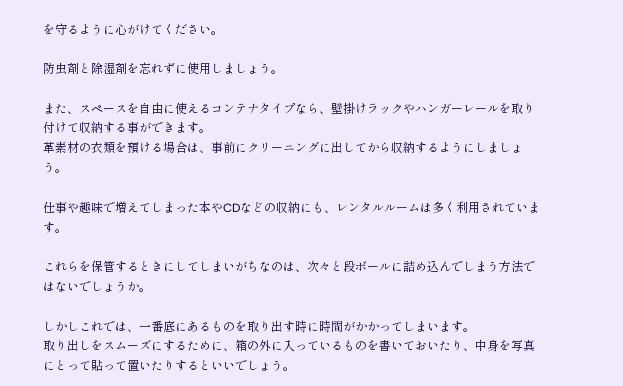を守るように心がけてください。

防虫剤と除湿剤を忘れずに使用しましょう。

また、スペースを自由に使えるコンテナタイプなら、壁掛けラックやハンガーレールを取り付けて収納する事ができます。
革素材の衣類を預ける場合は、事前にクリーニングに出してから収納するようにしましょう。

仕事や趣味で増えてしまった本やCDなどの収納にも、レンタルルームは多く利用されています。

これらを保管するときにしてしまいがちなのは、次々と段ボールに詰め込んでしまう方法ではないでしょうか。

しかしこれでは、一番底にあるものを取り出す時に時間がかかってしまいます。
取り出しをスムーズにするために、箱の外に入っているものを書いておいたり、中身を写真にとって貼って置いたりするといいでしょう。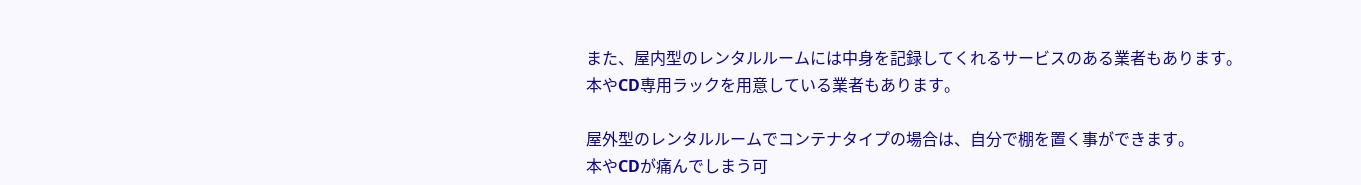また、屋内型のレンタルルームには中身を記録してくれるサービスのある業者もあります。
本やCD専用ラックを用意している業者もあります。

屋外型のレンタルルームでコンテナタイプの場合は、自分で棚を置く事ができます。
本やCDが痛んでしまう可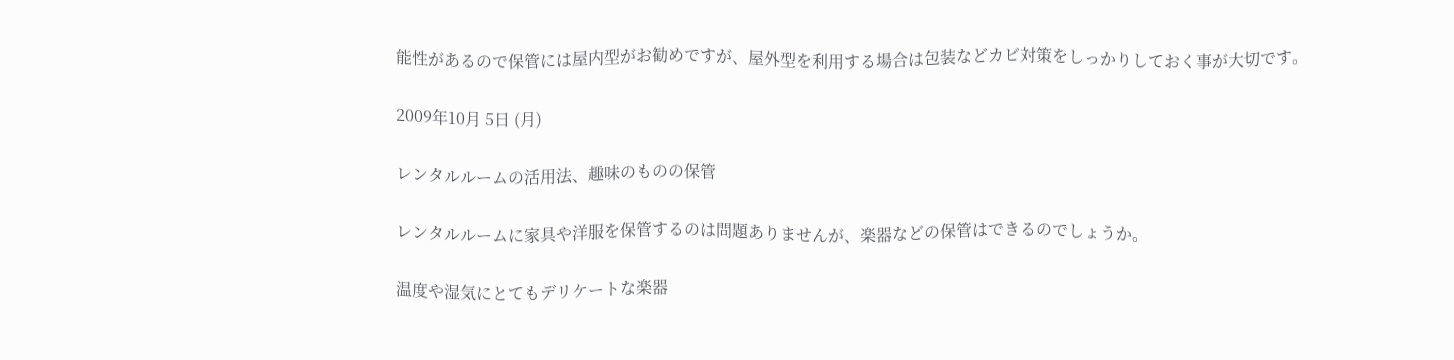能性があるので保管には屋内型がお勧めですが、屋外型を利用する場合は包装などカビ対策をしっかりしておく事が大切です。

2009年10月 5日 (月)

レンタルルームの活用法、趣味のものの保管

レンタルルームに家具や洋服を保管するのは問題ありませんが、楽器などの保管はできるのでしょうか。

温度や湿気にとてもデリケートな楽器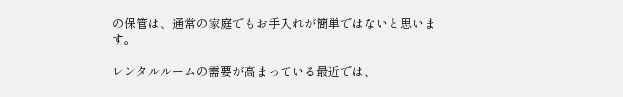の保管は、通常の家庭でもお手入れが簡単ではないと思います。

レンタルルームの需要が高まっている最近では、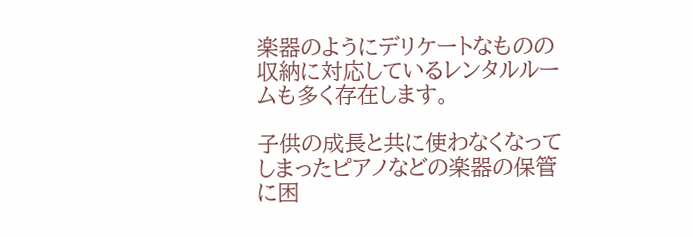楽器のようにデリケートなものの収納に対応しているレンタルルームも多く存在します。

子供の成長と共に使わなくなってしまったピアノなどの楽器の保管に困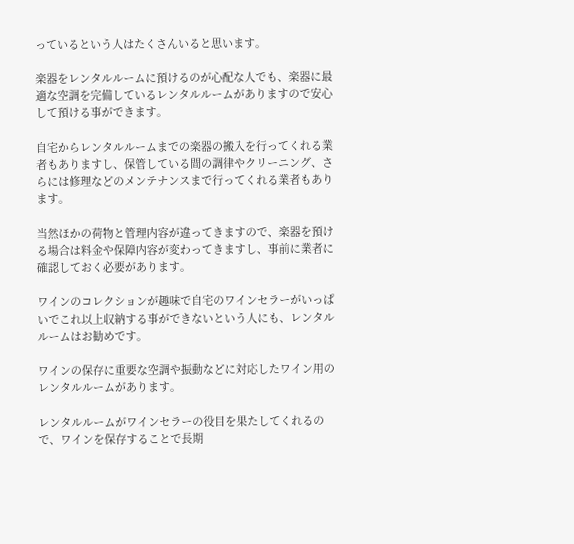っているという人はたくさんいると思います。

楽器をレンタルルームに預けるのが心配な人でも、楽器に最適な空調を完備しているレンタルルームがありますので安心して預ける事ができます。

自宅からレンタルルームまでの楽器の搬入を行ってくれる業者もありますし、保管している間の調律やクリーニング、さらには修理などのメンテナンスまで行ってくれる業者もあります。

当然ほかの荷物と管理内容が違ってきますので、楽器を預ける場合は料金や保障内容が変わってきますし、事前に業者に確認しておく必要があります。

ワインのコレクションが趣味で自宅のワインセラーがいっぱいでこれ以上収納する事ができないという人にも、レンタルルームはお勧めです。

ワインの保存に重要な空調や振動などに対応したワイン用のレンタルルームがあります。

レンタルルームがワインセラーの役目を果たしてくれるので、ワインを保存することで長期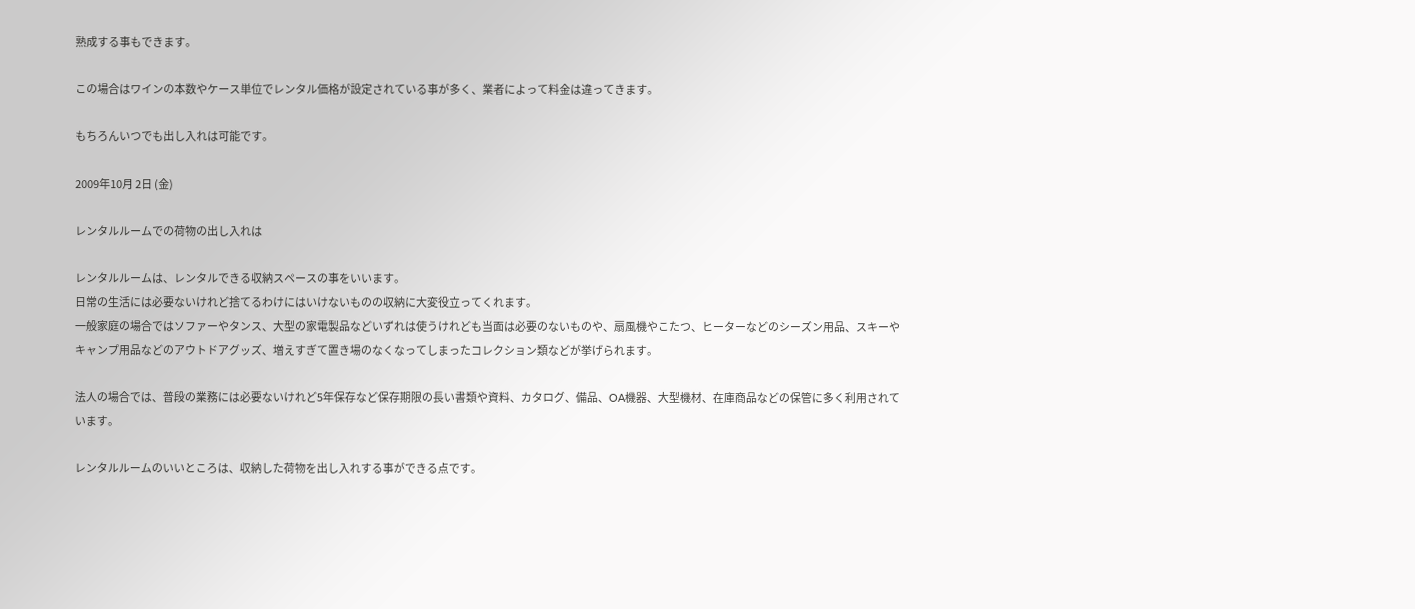熟成する事もできます。

この場合はワインの本数やケース単位でレンタル価格が設定されている事が多く、業者によって料金は違ってきます。

もちろんいつでも出し入れは可能です。

2009年10月 2日 (金)

レンタルルームでの荷物の出し入れは

レンタルルームは、レンタルできる収納スペースの事をいいます。
日常の生活には必要ないけれど捨てるわけにはいけないものの収納に大変役立ってくれます。
一般家庭の場合ではソファーやタンス、大型の家電製品などいずれは使うけれども当面は必要のないものや、扇風機やこたつ、ヒーターなどのシーズン用品、スキーやキャンプ用品などのアウトドアグッズ、増えすぎて置き場のなくなってしまったコレクション類などが挙げられます。

法人の場合では、普段の業務には必要ないけれど5年保存など保存期限の長い書類や資料、カタログ、備品、OA機器、大型機材、在庫商品などの保管に多く利用されています。

レンタルルームのいいところは、収納した荷物を出し入れする事ができる点です。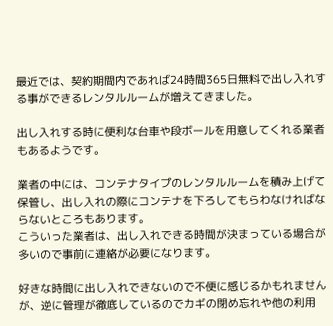最近では、契約期間内であれば24時間365日無料で出し入れする事ができるレンタルルームが増えてきました。

出し入れする時に便利な台車や段ボールを用意してくれる業者もあるようです。

業者の中には、コンテナタイプのレンタルルームを積み上げて保管し、出し入れの際にコンテナを下ろしてもらわなければならないところもあります。
こういった業者は、出し入れできる時間が決まっている場合が多いので事前に連絡が必要になります。

好きな時間に出し入れできないので不便に感じるかもれませんが、逆に管理が徹底しているのでカギの閉め忘れや他の利用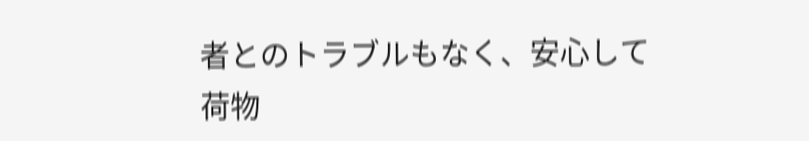者とのトラブルもなく、安心して荷物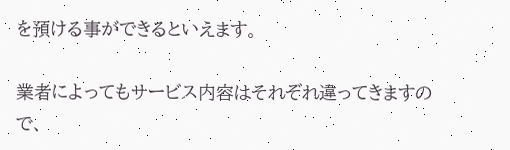を預ける事ができるといえます。

業者によってもサービス内容はそれぞれ違ってきますので、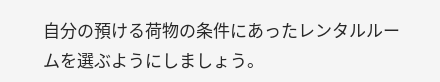自分の預ける荷物の条件にあったレンタルルームを選ぶようにしましょう。